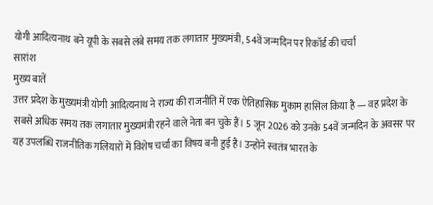योगी आदित्यनाथ बने यूपी के सबसे लंबे समय तक लगातार मुख्यमंत्री, 54वें जन्मदिन पर रिकॉर्ड की चर्चा
सारांश
मुख्य बातें
उत्तर प्रदेश के मुख्यमंत्री योगी आदित्यनाथ ने राज्य की राजनीति में एक ऐतिहासिक मुकाम हासिल किया है — वह प्रदेश के सबसे अधिक समय तक लगातार मुख्यमंत्री रहने वाले नेता बन चुके हैं। 5 जून 2026 को उनके 54वें जन्मदिन के अवसर पर यह उपलब्धि राजनीतिक गलियारों में विशेष चर्चा का विषय बनी हुई है। उन्होंने स्वतंत्र भारत के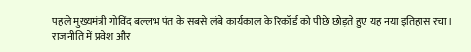पहले मुख्यमंत्री गोविंद बल्लभ पंत के सबसे लंबे कार्यकाल के रिकॉर्ड को पीछे छोड़ते हुए यह नया इतिहास रचा।
राजनीति में प्रवेश और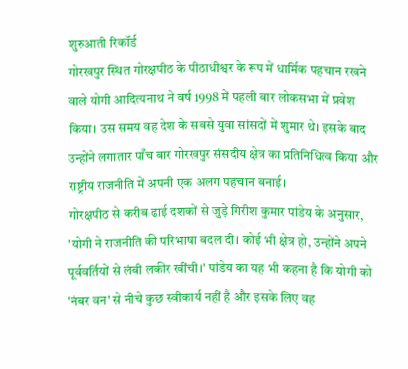शुरुआती रिकॉर्ड
गोरखपुर स्थित गोरक्षपीठ के पीठाधीश्वर के रूप में धार्मिक पहचान रखने वाले योगी आदित्यनाथ ने वर्ष 1998 में पहली बार लोकसभा में प्रवेश किया। उस समय वह देश के सबसे युवा सांसदों में शुमार थे। इसके बाद उन्होंने लगातार पाँच बार गोरखपुर संसदीय क्षेत्र का प्रतिनिधित्व किया और राष्ट्रीय राजनीति में अपनी एक अलग पहचान बनाई।
गोरक्षपीठ से करीब ढाई दशकों से जुड़े गिरीश कुमार पांडेय के अनुसार, 'योगी ने राजनीति की परिभाषा बदल दी। कोई भी क्षेत्र हो, उन्होंने अपने पूर्ववर्तियों से लंबी लकीर खींची।' पांडेय का यह भी कहना है कि योगी को 'नंबर वन' से नीचे कुछ स्वीकार्य नहीं है और इसके लिए वह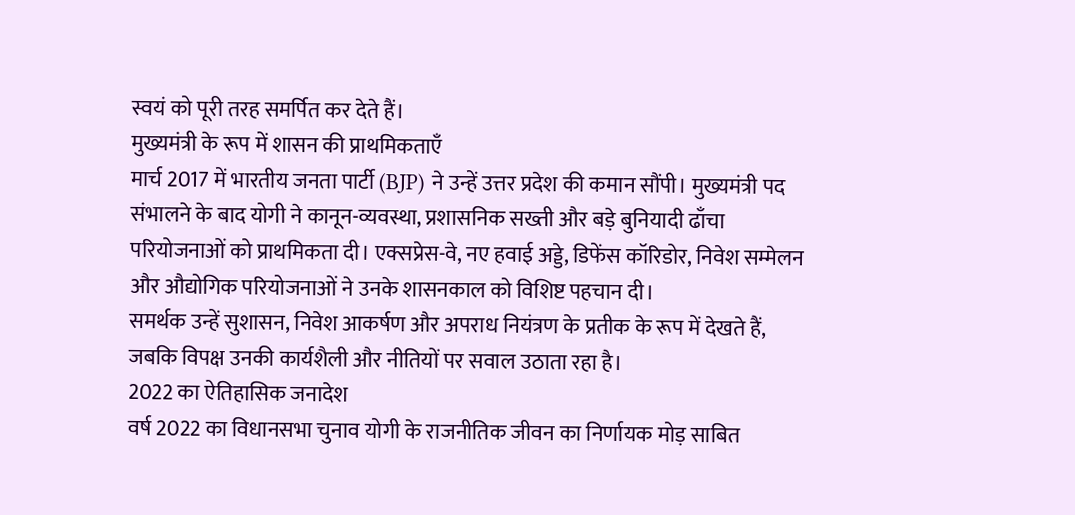स्वयं को पूरी तरह समर्पित कर देते हैं।
मुख्यमंत्री के रूप में शासन की प्राथमिकताएँ
मार्च 2017 में भारतीय जनता पार्टी (BJP) ने उन्हें उत्तर प्रदेश की कमान सौंपी। मुख्यमंत्री पद संभालने के बाद योगी ने कानून-व्यवस्था, प्रशासनिक सख्ती और बड़े बुनियादी ढाँचा परियोजनाओं को प्राथमिकता दी। एक्सप्रेस-वे, नए हवाई अड्डे, डिफेंस कॉरिडोर, निवेश सम्मेलन और औद्योगिक परियोजनाओं ने उनके शासनकाल को विशिष्ट पहचान दी।
समर्थक उन्हें सुशासन, निवेश आकर्षण और अपराध नियंत्रण के प्रतीक के रूप में देखते हैं, जबकि विपक्ष उनकी कार्यशैली और नीतियों पर सवाल उठाता रहा है।
2022 का ऐतिहासिक जनादेश
वर्ष 2022 का विधानसभा चुनाव योगी के राजनीतिक जीवन का निर्णायक मोड़ साबित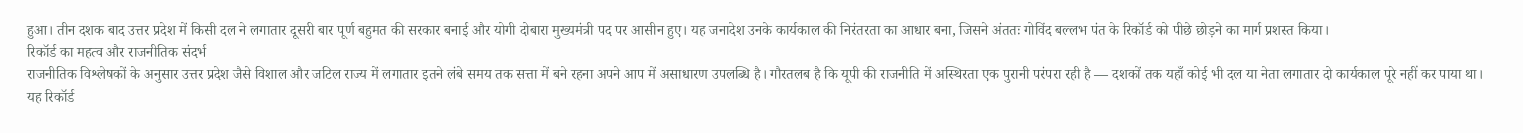हुआ। तीन दशक बाद उत्तर प्रदेश में किसी दल ने लगातार दूसरी बार पूर्ण बहुमत की सरकार बनाई और योगी दोबारा मुख्यमंत्री पद पर आसीन हुए। यह जनादेश उनके कार्यकाल की निरंतरता का आधार बना, जिसने अंततः गोविंद बल्लभ पंत के रिकॉर्ड को पीछे छोड़ने का मार्ग प्रशस्त किया।
रिकॉर्ड का महत्व और राजनीतिक संदर्भ
राजनीतिक विश्लेषकों के अनुसार उत्तर प्रदेश जैसे विशाल और जटिल राज्य में लगातार इतने लंबे समय तक सत्ता में बने रहना अपने आप में असाधारण उपलब्धि है। गौरतलब है कि यूपी की राजनीति में अस्थिरता एक पुरानी परंपरा रही है — दशकों तक यहाँ कोई भी दल या नेता लगातार दो कार्यकाल पूरे नहीं कर पाया था।
यह रिकॉर्ड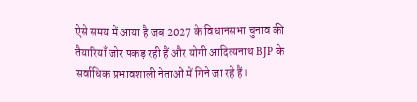ऐसे समय में आया है जब 2027 के विधानसभा चुनाव की तैयारियाँ जोर पकड़ रही हैं और योगी आदित्यनाथ BJP के सर्वाधिक प्रभावशाली नेताओं में गिने जा रहे हैं।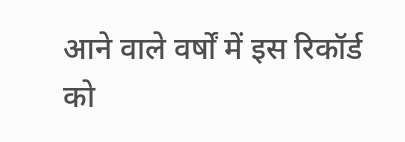आने वाले वर्षों में इस रिकॉर्ड को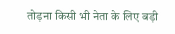तोड़ना किसी भी नेता के लिए बड़ी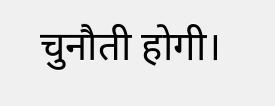चुनौती होगी।